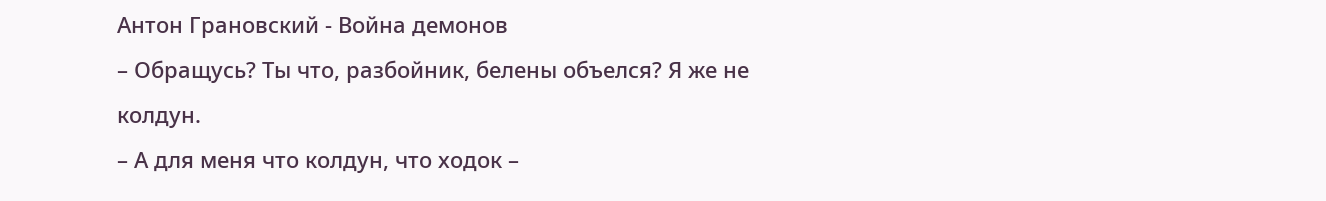Антон Грановский - Война демонов
– Обращусь? Ты что, разбойник, белены объелся? Я же не колдун.
– А для меня что колдун, что ходок –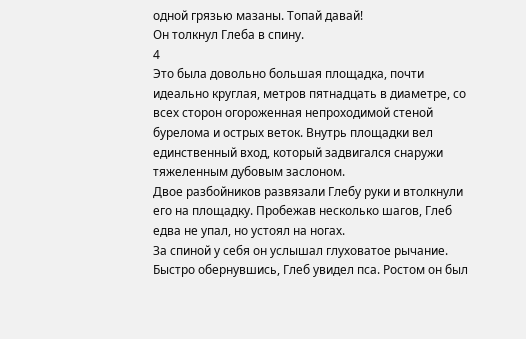одной грязью мазаны. Топай давай!
Он толкнул Глеба в спину.
4
Это была довольно большая площадка, почти идеально круглая, метров пятнадцать в диаметре, со всех сторон огороженная непроходимой стеной бурелома и острых веток. Внутрь площадки вел единственный вход, который задвигался снаружи тяжеленным дубовым заслоном.
Двое разбойников развязали Глебу руки и втолкнули его на площадку. Пробежав несколько шагов, Глеб едва не упал, но устоял на ногах.
За спиной у себя он услышал глуховатое рычание. Быстро обернувшись, Глеб увидел пса. Ростом он был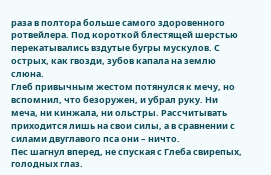раза в полтора больше самого здоровенного ротвейлера. Под короткой блестящей шерстью перекатывались вздутые бугры мускулов. С острых, как гвозди, зубов капала на землю слюна.
Глеб привычным жестом потянулся к мечу, но вспомнил, что безоружен, и убрал руку. Ни меча, ни кинжала, ни ольстры. Рассчитывать приходится лишь на свои силы, а в сравнении с силами двуглавого пса они – ничто.
Пес шагнул вперед, не спуская с Глеба свирепых, голодных глаз.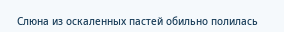Слюна из оскаленных пастей обильно полилась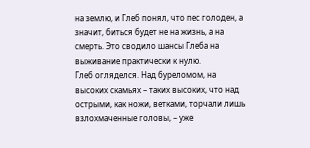на землю, и Глеб понял, что пес голоден, а значит, биться будет не на жизнь, а на смерть. Это сводило шансы Глеба на выживание практически к нулю.
Глеб огляделся. Над буреломом, на высоких скамьях – таких высоких, что над острыми, как ножи, ветками, торчали лишь взлохмаченные головы, – уже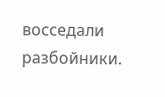восседали разбойники.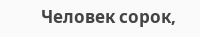Человек сорок,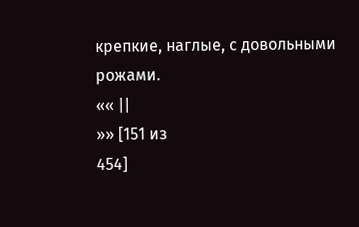крепкие, наглые, с довольными рожами.
«« ||
»» [151 из
454]